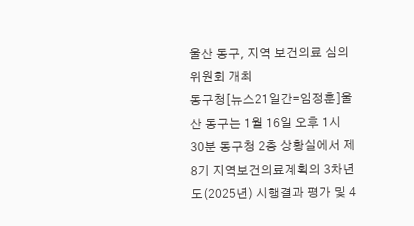울산 동구, 지역 보건의료 심의위원회 개최
동구청[뉴스21일간=임정훈]울산 동구는 1월 16일 오후 1시 30분 동구청 2층 상황실에서 제8기 지역보건의료계획의 3차년도(2025년) 시행결과 평가 및 4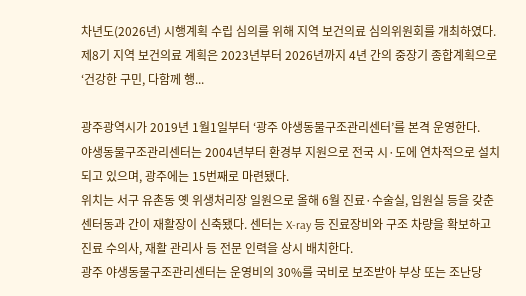차년도(2026년) 시행계획 수립 심의를 위해 지역 보건의료 심의위원회를 개최하였다. 제8기 지역 보건의료 계획은 2023년부터 2026년까지 4년 간의 중장기 종합계획으로 ‘건강한 구민, 다함께 행...

광주광역시가 2019년 1월1일부터 ‘광주 야생동물구조관리센터’를 본격 운영한다.
야생동물구조관리센터는 2004년부터 환경부 지원으로 전국 시·도에 연차적으로 설치되고 있으며, 광주에는 15번째로 마련됐다.
위치는 서구 유촌동 옛 위생처리장 일원으로 올해 6월 진료·수술실, 입원실 등을 갖춘 센터동과 간이 재활장이 신축됐다. 센터는 X-ray 등 진료장비와 구조 차량을 확보하고 진료 수의사, 재활 관리사 등 전문 인력을 상시 배치한다.
광주 야생동물구조관리센터는 운영비의 30%를 국비로 보조받아 부상 또는 조난당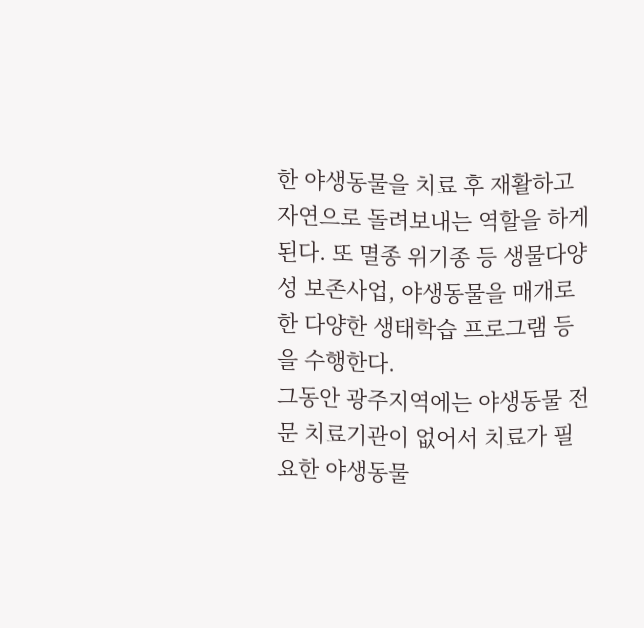한 야생동물을 치료 후 재활하고 자연으로 돌려보내는 역할을 하게 된다. 또 멸종 위기종 등 생물다양성 보존사업, 야생동물을 매개로 한 다양한 생태학습 프로그램 등을 수행한다.
그동안 광주지역에는 야생동물 전문 치료기관이 없어서 치료가 필요한 야생동물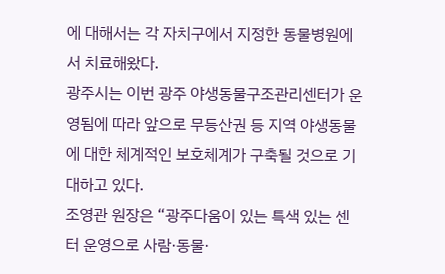에 대해서는 각 자치구에서 지정한 동물병원에서 치료해왔다.
광주시는 이번 광주 야생동물구조관리센터가 운영됨에 따라 앞으로 무등산권 등 지역 야생동물에 대한 체계적인 보호체계가 구축될 것으로 기대하고 있다.
조영관 원장은 “광주다움이 있는 특색 있는 센터 운영으로 사람·동물·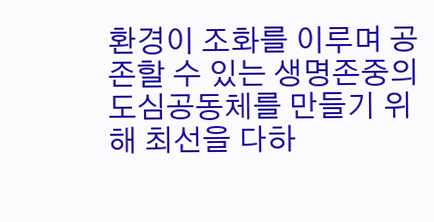환경이 조화를 이루며 공존할 수 있는 생명존중의 도심공동체를 만들기 위해 최선을 다하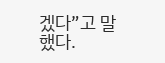겠다”고 말했다.